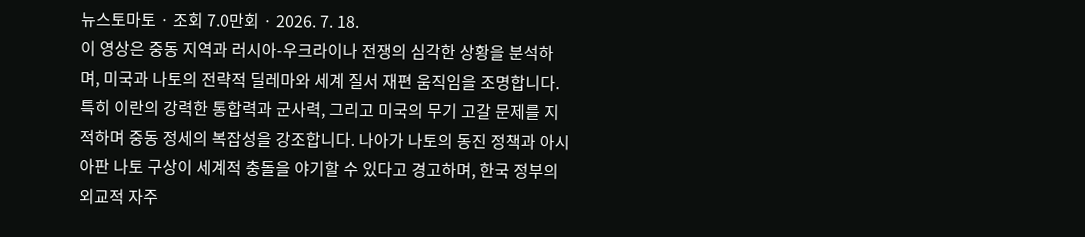뉴스토마토 · 조회 7.0만회 · 2026. 7. 18.
이 영상은 중동 지역과 러시아-우크라이나 전쟁의 심각한 상황을 분석하며, 미국과 나토의 전략적 딜레마와 세계 질서 재편 움직임을 조명합니다. 특히 이란의 강력한 통합력과 군사력, 그리고 미국의 무기 고갈 문제를 지적하며 중동 정세의 복잡성을 강조합니다. 나아가 나토의 동진 정책과 아시아판 나토 구상이 세계적 충돌을 야기할 수 있다고 경고하며, 한국 정부의 외교적 자주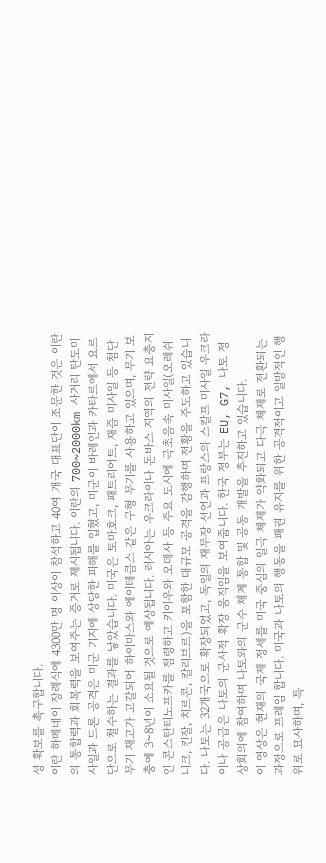성 확보를 촉구합니다.
이란 하메네이 장례식에 4300만 명 이상이 참석하고 40여 개국 대표단이 조문한 것은 이란의 통합력과 회복력을 보여주는 증거로 제시됩니다. 이란의 700~2000km 사거리 탄도미사일과 드론 공격은 미군 기지에 상당한 피해를 입혔고, 미군이 바레인과 카타르에서 요르단으로 철수하는 결과를 낳았습니다. 미국은 토마호크, 패트리어트, 재즘 미사일 등 첨단 무기 재고가 고갈되어 하이마스와 에이테큼스 같은 구형 무기를 사용하고 있으며, 무기 보충에 3~8년이 소요될 것으로 예상됩니다. 러시아는 우크라이나 돈바스 지역의 전략 요충지인 콘스탄티노프카를 점령하고 키이우와 오데사 등 주요 도시에 극초음속 미사일(오레쉬니크, 킨잘, 치르콘, 칼리브르)을 포함한 대규모 공격을 감행하며 전황을 주도하고 있습니다. 나토는 32개국으로 확장되었고, 독일의 재무장 선언과 프랑스의 스칼프 미사일 우크라이나 공급은 나토의 군사적 확장 움직임을 보여줍니다. 한국 정부는 EU, G7, 나토 정상회의에 참여하며 나토와의 군수 체계 통합 및 공동 개발을 추진하고 있습니다.
이 영상은 현재의 국제 정세를 미국 중심의 일극 체제가 약화되고 다극 체제로 전환되는 과정으로 프레임 합니다. 미국과 나토의 행동을 패권 유지를 위한 공격적이고 일방적인 행위로 묘사하며, 특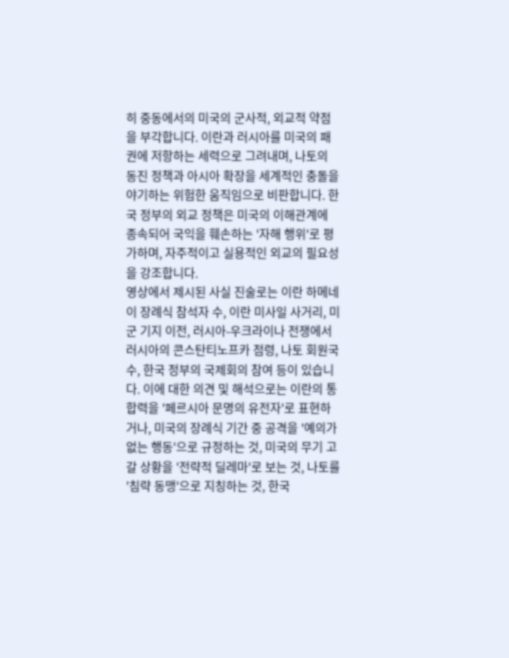히 중동에서의 미국의 군사적, 외교적 약점을 부각합니다. 이란과 러시아를 미국의 패권에 저항하는 세력으로 그려내며, 나토의 동진 정책과 아시아 확장을 세계적인 충돌을 야기하는 위험한 움직임으로 비판합니다. 한국 정부의 외교 정책은 미국의 이해관계에 종속되어 국익을 훼손하는 '자해 행위'로 평가하며, 자주적이고 실용적인 외교의 필요성을 강조합니다.
영상에서 제시된 사실 진술로는 이란 하메네이 장례식 참석자 수, 이란 미사일 사거리, 미군 기지 이전, 러시아-우크라이나 전쟁에서 러시아의 콘스탄티노프카 점령, 나토 회원국 수, 한국 정부의 국제회의 참여 등이 있습니다. 이에 대한 의견 및 해석으로는 이란의 통합력을 '페르시아 문명의 유전자'로 표현하거나, 미국의 장례식 기간 중 공격을 '예의가 없는 행동'으로 규정하는 것, 미국의 무기 고갈 상황을 '전략적 딜레마'로 보는 것, 나토를 '침략 동맹'으로 지칭하는 것, 한국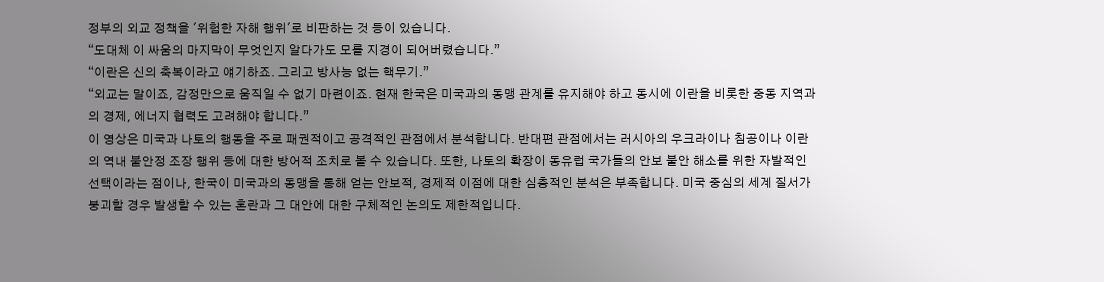정부의 외교 정책을 '위험한 자해 행위'로 비판하는 것 등이 있습니다.
“도대체 이 싸움의 마지막이 무엇인지 알다가도 모를 지경이 되어버렸습니다.”
“이란은 신의 축복이라고 얘기하죠. 그리고 방사능 없는 핵무기.”
“외교는 말이죠, 감정만으로 움직일 수 없기 마련이죠. 현재 한국은 미국과의 동맹 관계를 유지해야 하고 동시에 이란을 비롯한 중동 지역과의 경제, 에너지 협력도 고려해야 합니다.”
이 영상은 미국과 나토의 행동을 주로 패권적이고 공격적인 관점에서 분석합니다. 반대편 관점에서는 러시아의 우크라이나 침공이나 이란의 역내 불안정 조장 행위 등에 대한 방어적 조치로 볼 수 있습니다. 또한, 나토의 확장이 동유럽 국가들의 안보 불안 해소를 위한 자발적인 선택이라는 점이나, 한국이 미국과의 동맹을 통해 얻는 안보적, 경제적 이점에 대한 심층적인 분석은 부족합니다. 미국 중심의 세계 질서가 붕괴할 경우 발생할 수 있는 혼란과 그 대안에 대한 구체적인 논의도 제한적입니다.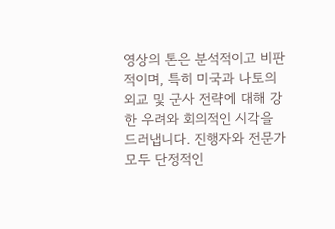영상의 톤은 분석적이고 비판적이며, 특히 미국과 나토의 외교 및 군사 전략에 대해 강한 우려와 회의적인 시각을 드러냅니다. 진행자와 전문가 모두 단정적인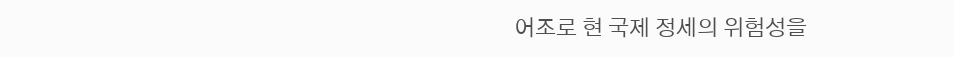어조로 현 국제 정세의 위험성을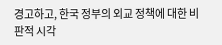경고하고, 한국 정부의 외교 정책에 대한 비판적 시각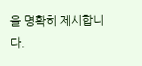을 명확히 제시합니다.